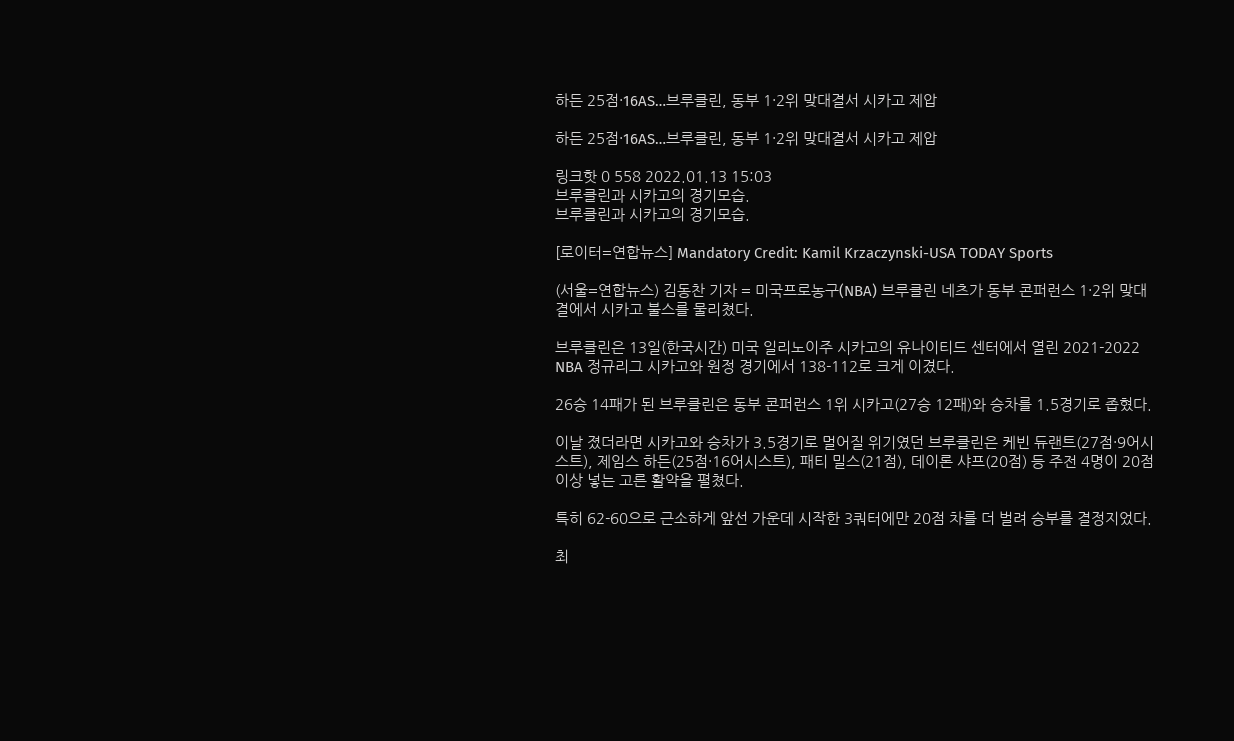하든 25점·16AS…브루클린, 동부 1·2위 맞대결서 시카고 제압

하든 25점·16AS…브루클린, 동부 1·2위 맞대결서 시카고 제압

링크핫 0 558 2022.01.13 15:03
브루클린과 시카고의 경기모습.
브루클린과 시카고의 경기모습.

[로이터=연합뉴스] Mandatory Credit: Kamil Krzaczynski-USA TODAY Sports

(서울=연합뉴스) 김동찬 기자 = 미국프로농구(NBA) 브루클린 네츠가 동부 콘퍼런스 1·2위 맞대결에서 시카고 불스를 물리쳤다.

브루클린은 13일(한국시간) 미국 일리노이주 시카고의 유나이티드 센터에서 열린 2021-2022 NBA 정규리그 시카고와 원정 경기에서 138-112로 크게 이겼다.

26승 14패가 된 브루클린은 동부 콘퍼런스 1위 시카고(27승 12패)와 승차를 1.5경기로 좁혔다.

이날 졌더라면 시카고와 승차가 3.5경기로 멀어질 위기였던 브루클린은 케빈 듀랜트(27점·9어시스트), 제임스 하든(25점·16어시스트), 패티 밀스(21점), 데이론 샤프(20점) 등 주전 4명이 20점 이상 넣는 고른 활약을 펼쳤다.

특히 62-60으로 근소하게 앞선 가운데 시작한 3쿼터에만 20점 차를 더 벌려 승부를 결정지었다.

최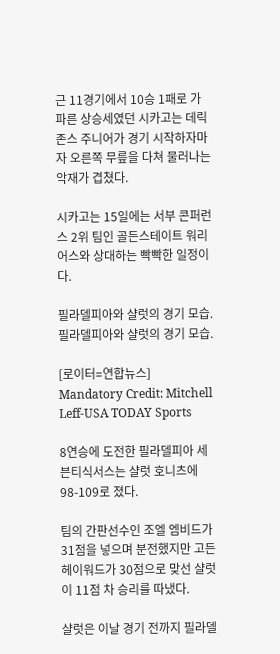근 11경기에서 10승 1패로 가파른 상승세였던 시카고는 데릭 존스 주니어가 경기 시작하자마자 오른쪽 무릎을 다쳐 물러나는 악재가 겹쳤다.

시카고는 15일에는 서부 콘퍼런스 2위 팀인 골든스테이트 워리어스와 상대하는 빡빡한 일정이다.

필라델피아와 샬럿의 경기 모습.
필라델피아와 샬럿의 경기 모습.

[로이터=연합뉴스] Mandatory Credit: Mitchell Leff-USA TODAY Sports

8연승에 도전한 필라델피아 세븐티식서스는 샬럿 호니츠에 98-109로 졌다.

팀의 간판선수인 조엘 엠비드가 31점을 넣으며 분전했지만 고든 헤이워드가 30점으로 맞선 샬럿이 11점 차 승리를 따냈다.

샬럿은 이날 경기 전까지 필라델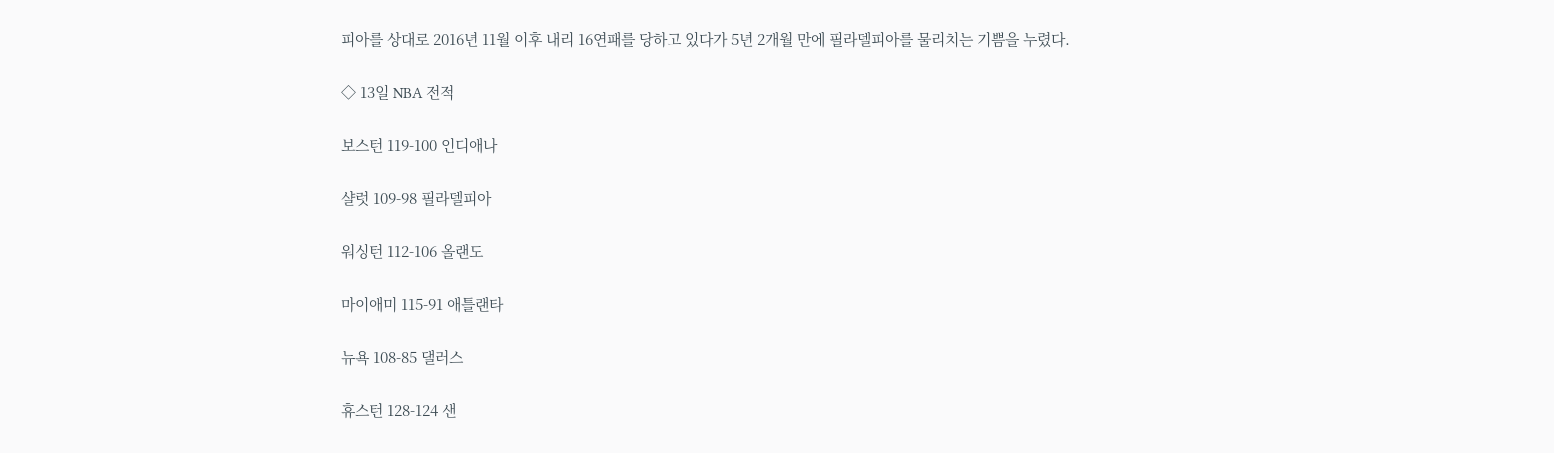피아를 상대로 2016년 11월 이후 내리 16연패를 당하고 있다가 5년 2개월 만에 필라델피아를 물리치는 기쁨을 누렸다.

◇ 13일 NBA 전적

보스턴 119-100 인디애나

샬럿 109-98 필라델피아

워싱턴 112-106 올랜도

마이애미 115-91 애틀랜타

뉴욕 108-85 댈러스

휴스턴 128-124 샌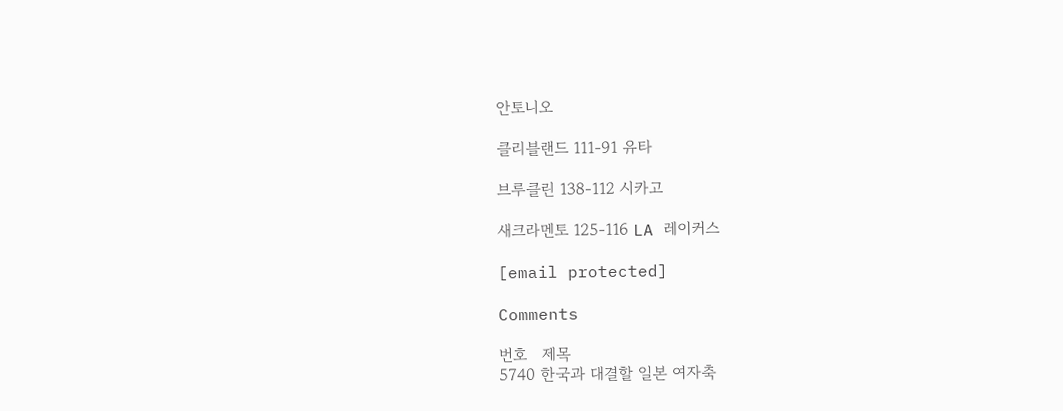안토니오

클리블랜드 111-91 유타

브루클린 138-112 시카고

새크라멘토 125-116 LA 레이커스

[email protected]

Comments

번호   제목
5740 한국과 대결할 일본 여자축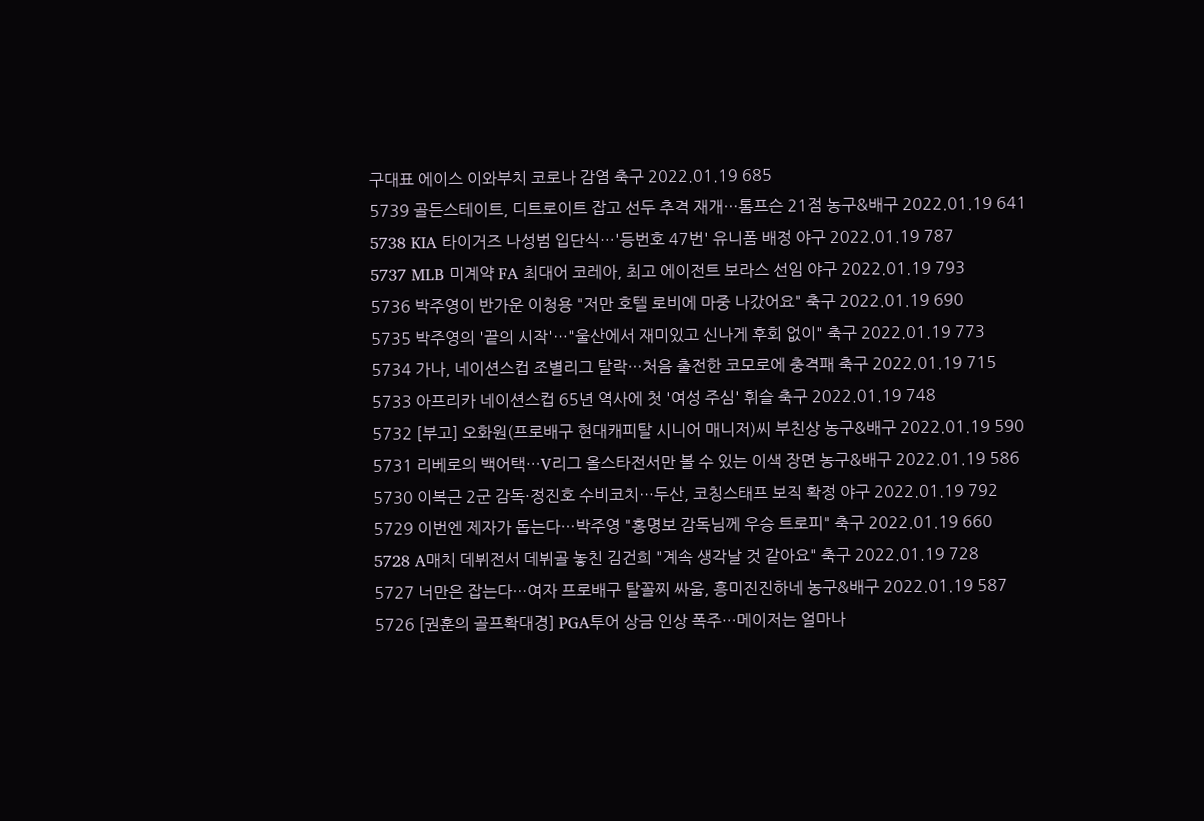구대표 에이스 이와부치 코로나 감염 축구 2022.01.19 685
5739 골든스테이트, 디트로이트 잡고 선두 추격 재개…톰프슨 21점 농구&배구 2022.01.19 641
5738 KIA 타이거즈 나성범 입단식…'등번호 47번' 유니폼 배정 야구 2022.01.19 787
5737 MLB 미계약 FA 최대어 코레아, 최고 에이전트 보라스 선임 야구 2022.01.19 793
5736 박주영이 반가운 이청용 "저만 호텔 로비에 마중 나갔어요" 축구 2022.01.19 690
5735 박주영의 '끝의 시작'…"울산에서 재미있고 신나게 후회 없이" 축구 2022.01.19 773
5734 가나, 네이션스컵 조별리그 탈락…처음 출전한 코모로에 충격패 축구 2022.01.19 715
5733 아프리카 네이션스컵 65년 역사에 첫 '여성 주심' 휘슬 축구 2022.01.19 748
5732 [부고] 오화원(프로배구 현대캐피탈 시니어 매니저)씨 부친상 농구&배구 2022.01.19 590
5731 리베로의 백어택…V리그 올스타전서만 볼 수 있는 이색 장면 농구&배구 2022.01.19 586
5730 이복근 2군 감독·정진호 수비코치…두산, 코칭스태프 보직 확정 야구 2022.01.19 792
5729 이번엔 제자가 돕는다…박주영 "홍명보 감독님께 우승 트로피" 축구 2022.01.19 660
5728 A매치 데뷔전서 데뷔골 놓친 김건희 "계속 생각날 것 같아요" 축구 2022.01.19 728
5727 너만은 잡는다…여자 프로배구 탈꼴찌 싸움, 흥미진진하네 농구&배구 2022.01.19 587
5726 [권훈의 골프확대경] PGA투어 상금 인상 폭주…메이저는 얼마나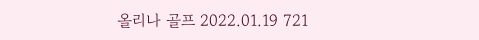올리나 골프 2022.01.19 721